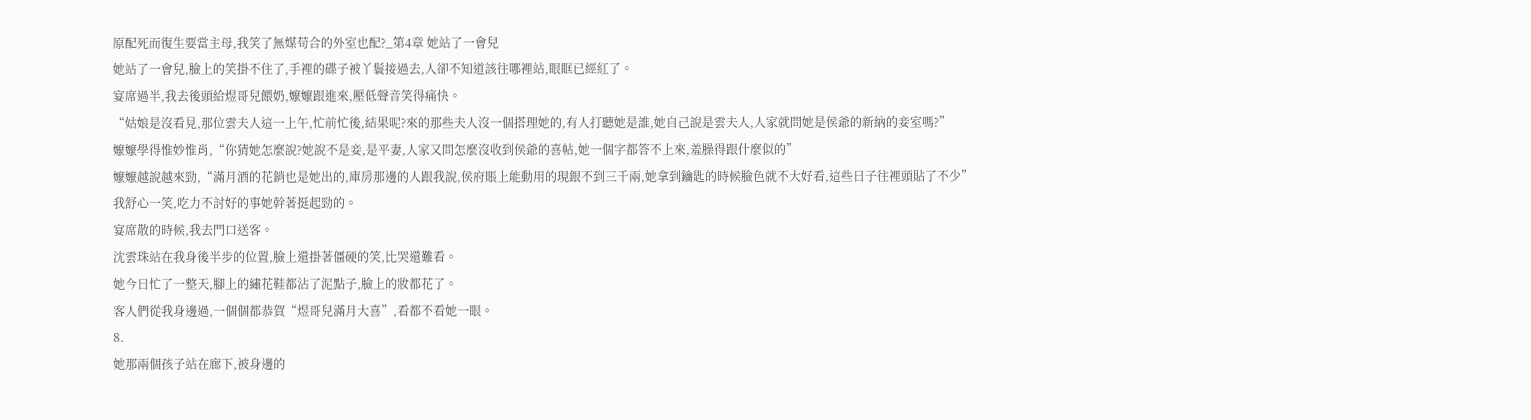原配死而復生要當主母,我笑了無媒苟合的外室也配?_第4章 她站了一會兒
她站了一會兒,臉上的笑掛不住了,手裡的碟子被丫鬟接過去,人卻不知道該往哪裡站,眼眶已經紅了。
宴席過半,我去後頭給煜哥兒餵奶,嬤嬤跟進來,壓低聲音笑得痛快。
“姑娘是沒看見,那位雲夫人這一上午,忙前忙後,結果呢?來的那些夫人沒一個搭理她的,有人打聽她是誰,她自己說是雲夫人,人家就問她是侯爺的新納的妾室嗎?”
嬤嬤學得惟妙惟肖,“你猜她怎麼說?她說不是妾,是平妻,人家又問怎麼沒收到侯爺的喜帖,她一個字都答不上來,羞臊得跟什麼似的”
嬤嬤越說越來勁,“滿月酒的花銷也是她出的,庫房那邊的人跟我說,侯府賬上能動用的現銀不到三千兩,她拿到鑰匙的時候臉色就不大好看,這些日子往裡頭貼了不少”
我舒心一笑,吃力不討好的事她幹著挺起勁的。
宴席散的時候,我去門口送客。
沈雲珠站在我身後半步的位置,臉上還掛著僵硬的笑,比哭還難看。
她今日忙了一整天,腳上的繡花鞋都沾了泥點子,臉上的妝都花了。
客人們從我身邊過,一個個都恭賀“煜哥兒滿月大喜”,看都不看她一眼。
8.
她那兩個孩子站在廊下,被身邊的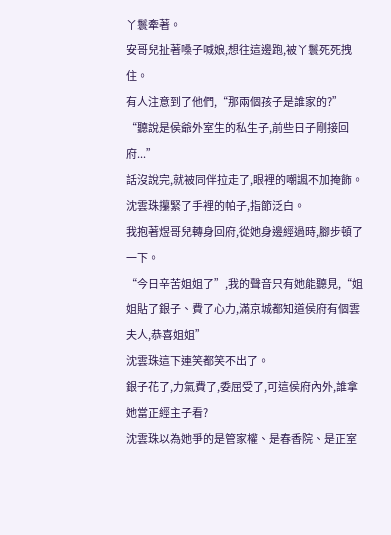丫鬟牽著。
安哥兒扯著嗓子喊娘,想往這邊跑,被丫鬟死死拽住。
有人注意到了他們,“那兩個孩子是誰家的?”
“聽說是侯爺外室生的私生子,前些日子剛接回府...”
話沒說完,就被同伴拉走了,眼裡的嘲諷不加掩飾。
沈雲珠攥緊了手裡的帕子,指節泛白。
我抱著煜哥兒轉身回府,從她身邊經過時,腳步頓了一下。
“今日辛苦姐姐了”,我的聲音只有她能聽見,“姐姐貼了銀子、費了心力,滿京城都知道侯府有個雲夫人,恭喜姐姐”
沈雲珠這下連笑都笑不出了。
銀子花了,力氣費了,委屈受了,可這侯府內外,誰拿她當正經主子看?
沈雲珠以為她爭的是管家權、是春香院、是正室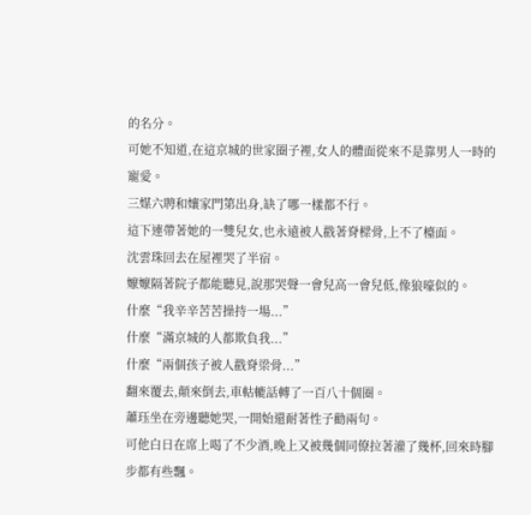的名分。
可她不知道,在這京城的世家圈子裡,女人的體面從來不是靠男人一時的寵愛。
三媒六聘和孃家門第出身,缺了哪一樣都不行。
這下連帶著她的一雙兒女,也永遠被人戳著脊樑骨,上不了檯面。
沈雲珠回去在屋裡哭了半宿。
嬤嬤隔著院子都能聽見,說那哭聲一會兒高一會兒低,像狼嚎似的。
什麼“我辛辛苦苦操持一場...”
什麼“滿京城的人都欺負我...”
什麼“兩個孩子被人戳脊梁骨...”
翻來覆去,顛來倒去,車軲轆話轉了一百八十個圈。
蕭珏坐在旁邊聽她哭,一開始還耐著性子勸兩句。
可他白日在席上喝了不少酒,晚上又被幾個同僚拉著灌了幾杯,回來時腳步都有些飄。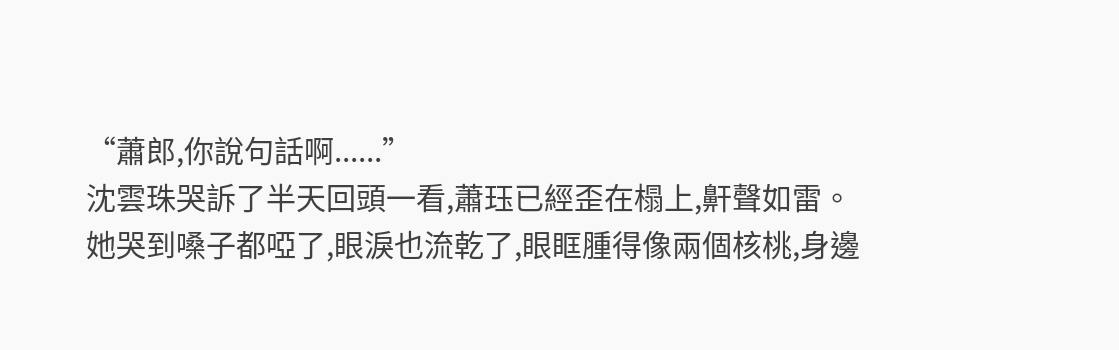“蕭郎,你說句話啊......”
沈雲珠哭訴了半天回頭一看,蕭珏已經歪在榻上,鼾聲如雷。
她哭到嗓子都啞了,眼淚也流乾了,眼眶腫得像兩個核桃,身邊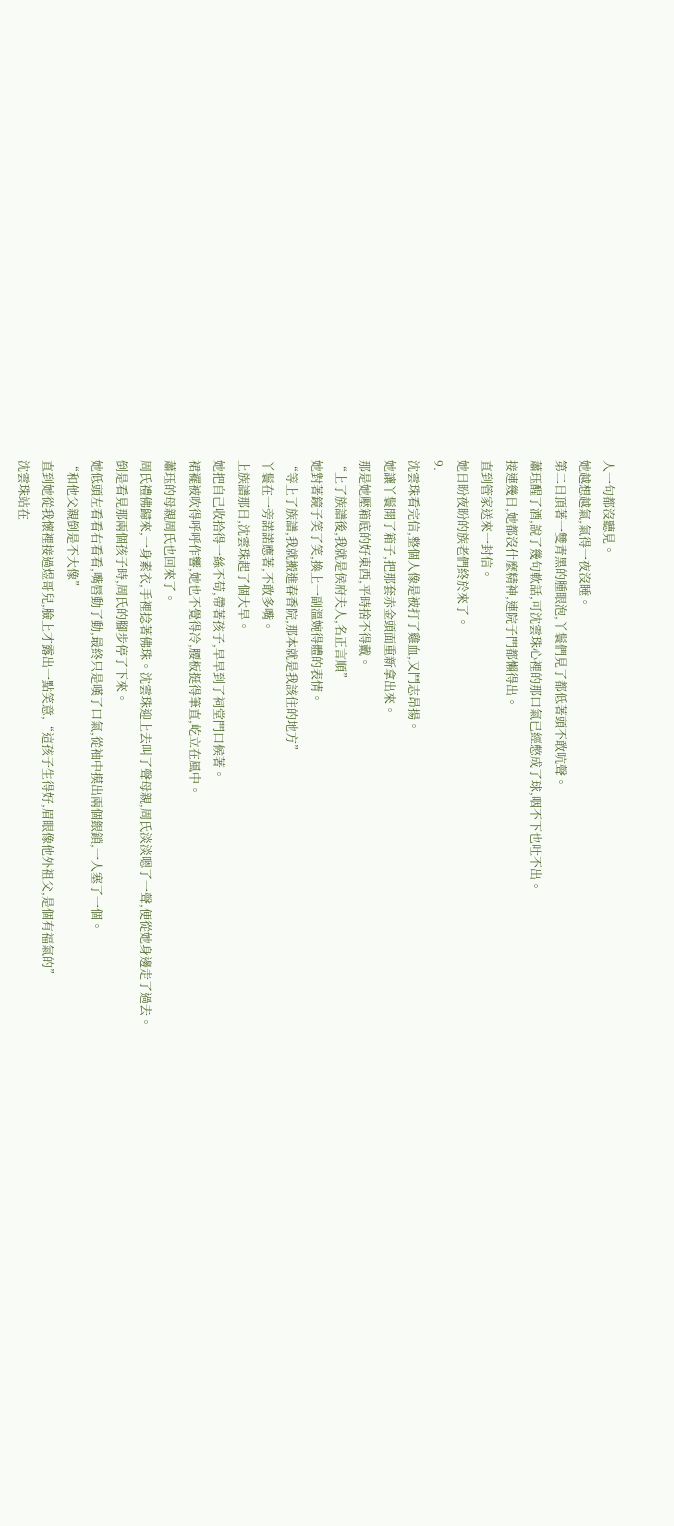人一句都沒聽見。
她越想越氣,氣得一夜沒睡。
第二日頂著一雙青黑的腫眼泡,丫鬟們見了都低著頭不敢吭聲。
蕭珏醒了酒,說了幾句軟話,可沈雲珠心裡的那口氣已經憋成了球,咽不下也吐不出。
接連幾日,她都沒什麼精神,連院子門都懶得出。
直到管家送來一封信。
她日盼夜盼的族老們終於來了。
9.
沈雲珠看完信,整個人像是被打了雞血,又鬥志昂揚。
她讓丫鬟開了箱子,把那套赤金頭面重新拿出來。
那是她壓箱底的好東西,平時捨不得戴。
“上了族譜後,我就是侯府夫人,名正言順”
她對著鏡子笑了笑,換上一副溫婉得體的表情。
“等上了族譜,我就搬進春香院,那本就是我該住的地方”
丫鬟在一旁諾諾應著,不敢多嘴。
上族譜那日,沈雲珠起了個大早。
她把自己收拾得一絲不苟,帶著孩子,早早到了祠堂門口候著。
裙襬被吹得呼呼作響,她也不覺得冷,腰板挺得筆直,屹立在風中。
蕭珏的母親周氏也回來了。
周氏禮佛歸來,一身素衣,手裡捻著佛珠。沈雲珠迎上去叫了聲母親,周氏淡淡嗯了一聲,便從她身邊走了過去。
倒是看見那兩個孩子時,周氏的腳步停了下來。
她低頭左看看右看看,嘴唇動了動,最終只是嘆了口氣,從袖中摸出兩個銀鎖,一人塞了一個。
“和他父親倒是不大像”
直到她從我懷裡接過煜哥兒,臉上才露出一點笑意,“這孩子生得好,眉眼像他外祖父,是個有福氣的”
沈雲珠站在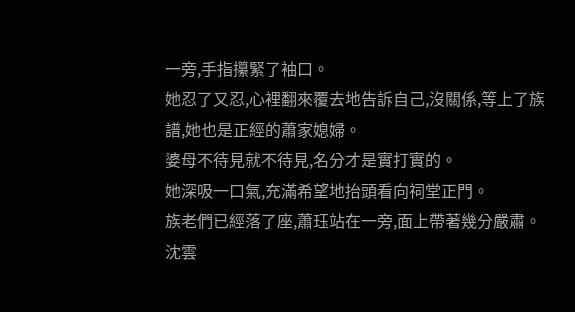一旁,手指攥緊了袖口。
她忍了又忍,心裡翻來覆去地告訴自己,沒關係,等上了族譜,她也是正經的蕭家媳婦。
婆母不待見就不待見,名分才是實打實的。
她深吸一口氣,充滿希望地抬頭看向祠堂正門。
族老們已經落了座,蕭珏站在一旁,面上帶著幾分嚴肅。
沈雲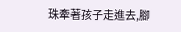珠牽著孩子走進去,腳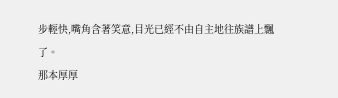步輕快,嘴角含著笑意,目光已經不由自主地往族譜上飄了。
那本厚厚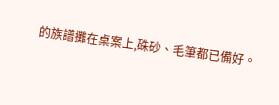的族譜攤在桌案上,硃砂、毛筆都已備好。